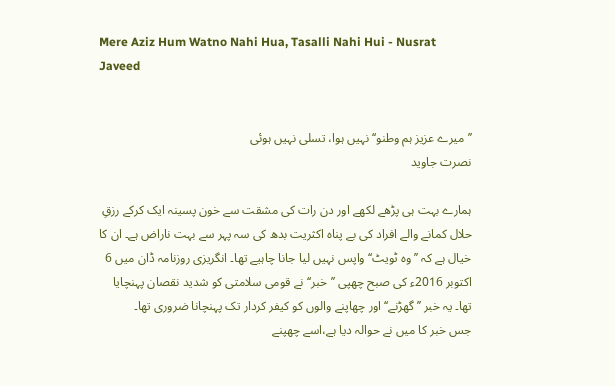Mere Aziz Hum Watno Nahi Hua, Tasalli Nahi Hui - Nusrat Javeed


’’میرے عزیز ہم وطنو‘‘ نہیں ہوا، تسلی نہیں ہوئی
نصرت جاوید

ہمارے بہت ہی پڑھے لکھے اور دن رات کی مشقت سے خون پسینہ ایک کرکے رزقِ حلال کمانے والے افراد کی بے پناہ اکثریت بدھ کی سہ پہر سے بہت ناراض ہے۔ ان کا خیال ہے کہ ’’وہ ٹویٹ‘‘ واپس نہیں لیا جانا چاہیے تھا۔ انگریزی روزنامہ ڈان میں 6 اکتوبر 2016ء کی صبح چھپی ’’خبر‘‘ نے قومی سلامتی کو شدید نقصان پہنچایا تھا۔ یہ خبر ’’گھڑنے‘‘ اور چھاپنے والوں کو کیفر کردار تک پہنچانا ضروری تھا۔
جس خبر کا میں نے حوالہ دیا ہے،اسے چھپنے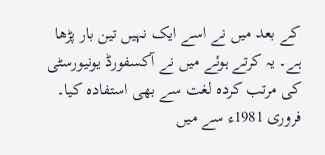کے بعد میں نے اسے ایک نہیں تین بار پڑھا ہے۔ یہ کرتے ہوئے میں نے آکسفورڈ یونیورسٹی کی مرتب کردہ لغت سے بھی استفادہ کیا۔ فروری 1981ء سے میں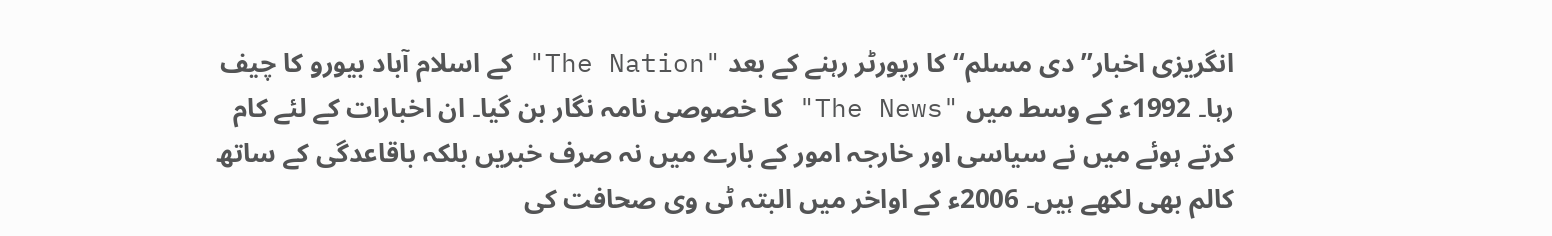انگریزی اخبار’’ دی مسلم‘‘ کا رپورٹر رہنے کے بعد "The Nation" کے اسلام آباد بیورو کا چیف رہا۔ 1992ء کے وسط میں "The News" کا خصوصی نامہ نگار بن گیا۔ ان اخبارات کے لئے کام کرتے ہوئے میں نے سیاسی اور خارجہ امور کے بارے میں نہ صرف خبریں بلکہ باقاعدگی کے ساتھ کالم بھی لکھے ہیں۔ 2006ء کے اواخر میں البتہ ٹی وی صحافت کی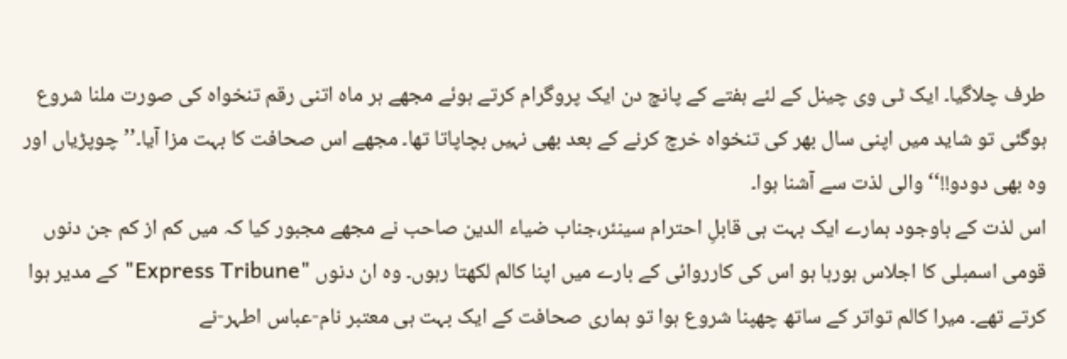طرف چلاگیا۔ ایک ٹی وی چینل کے لئے ہفتے کے پانچ دن ایک پروگرام کرتے ہوئے مجھے ہر ماہ اتنی رقم تنخواہ کی صورت ملنا شروع ہوگئی تو شاید میں اپنی سال بھر کی تنخواہ خرچ کرنے کے بعد بھی نہیں بچاپاتا تھا۔ مجھے اس صحافت کا بہت مزا آیا۔’’چوپڑیاں اور وہ بھی دودو!!‘‘ والی لذت سے آشنا ہوا۔
اس لذت کے باوجود ہمارے ایک بہت ہی قابلِ احترام سینئر،جناب ضیاء الدین صاحب نے مجھے مجبور کیا کہ میں کم از کم جن دنوں قومی اسمبلی کا اجلاس ہورہا ہو اس کی کارروائی کے بارے میں اپنا کالم لکھتا رہوں۔ وہ ان دنوں "Express Tribune" کے مدیر ہوا کرتے تھے۔ میرا کالم تواتر کے ساتھ چھپنا شروع ہوا تو ہماری صحافت کے ایک بہت ہی معتبر نام-عباس اطہر-نے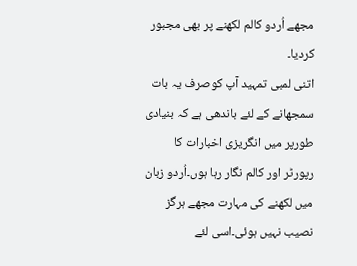مجھے اُردو کالم لکھنے پر بھی مجبور کردیا۔
اتنی لمبی تمہید آپ کوصرف یہ بات سمجھانے کے لئے باندھی ہے کہ بنیادی طورپر میں انگریزی اخبارات کا رپورٹر اور کالم نگار رہا ہوں۔اُردو زبان میں لکھنے کی مہارت مجھے ہرگز نصیب نہیں ہوئی۔اسی لئے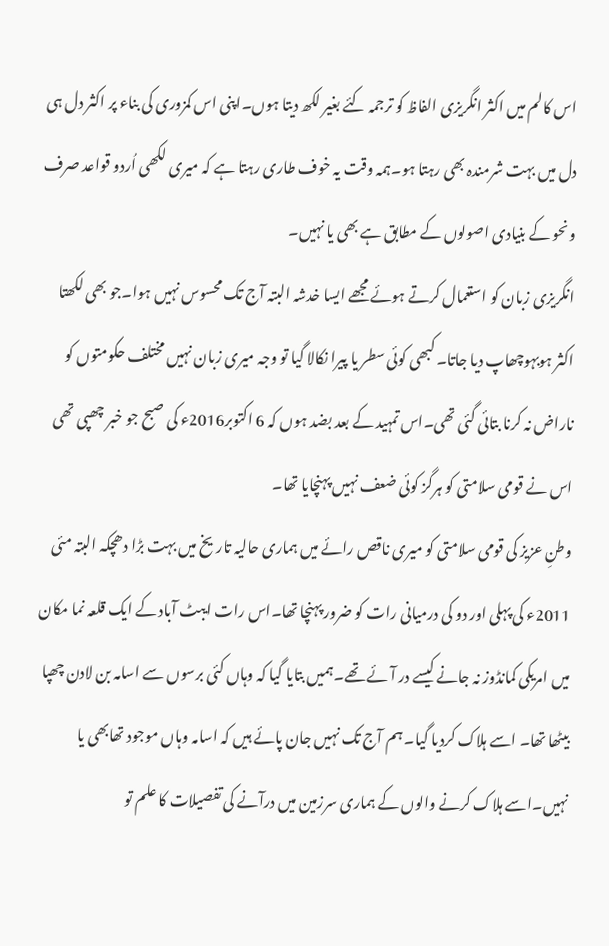اس کالم میں اکثر انگریزی الفاظ کو ترجمہ کئے بغیر لکھ دیتا ہوں۔اپنی اس کمزوری کی بناء پر اکثر دل ہی دل میں بہت شرمندہ بھی رہتا ہو۔ہمہ وقت یہ خوف طاری رہتا ہے کہ میری لکھی اُردو قواعد صرف ونحو کے بنیادی اصولوں کے مطابق ہے بھی یا نہیں۔
انگریزی زبان کو استعمال کرتے ہوئے مجھے ایسا خدشہ البتہ آج تک محسوس نہیں ہوا۔جو بھی لکھتا اکثر ہوبہوچھاپ دیا جاتا۔ کبھی کوئی سطر یا پیرا نکالا گیا تو وجہ میری زبان نہیں مختلف حکومتوں کو ناراض نہ کرنا بتائی گئی تھی۔اس تمہید کے بعد بضد ہوں کہ 6 اکتوبر2016ء کی صبح جو خبر چھپی تھی اس نے قومی سلامتی کو ہرگز کوئی ضعف نہیں پہنچایا تھا۔
وطنِ عزیز کی قومی سلامتی کو میری ناقص رائے میں ہماری حالیہ تاریخ میں بہت بڑا دھچکہ البتہ مئی 2011ء کی پہلی اور دو کی درمیانی رات کو ضرور پہنچا تھا۔اس رات ایبٹ آباد کے ایک قلعہ نما مکان میں امریکی کمانڈوز نہ جانے کیسے در آئے تھے۔ہمیں بتایا گیا کہ وہاں کئی برسوں سے اسامہ بن لادن چھپا بیٹھا تھا۔ اسے ہلاک کردیا گیا۔ ہم آج تک نہیں جان پائے ہیں کہ اسامہ وہاں موجود تھابھی یا نہیں۔اسے ہلاک کرنے والوں کے ہماری سرزمین میں درآنے کی تفصیلات کا علم تو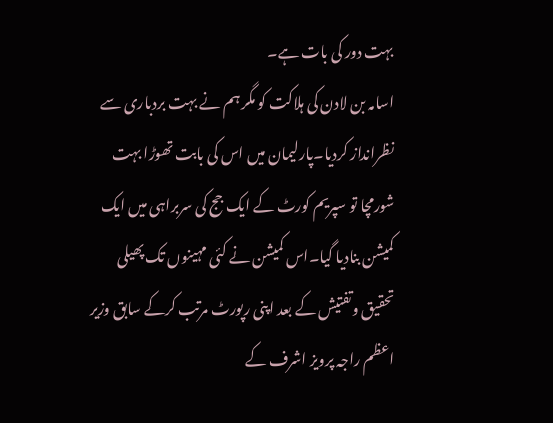بہت دور کی بات ہے۔
اسامہ بن لادن کی ہلاکت کو مگر ہم نے بہت بردباری سے نظرانداز کردیا۔پارلیمان میں اس کی بابت تھوڑا بہت شورمچا تو سپریم کورٹ کے ایک جج کی سربراہی میں ایک کمیشن بنادیا گیا۔اس کمیشن نے کئی مہینوں تک پھیلی تحقیق وتفتیش کے بعد اپنی رپورٹ مرتب کرکے سابق وزیر اعظم راجہ پرویز اشرف کے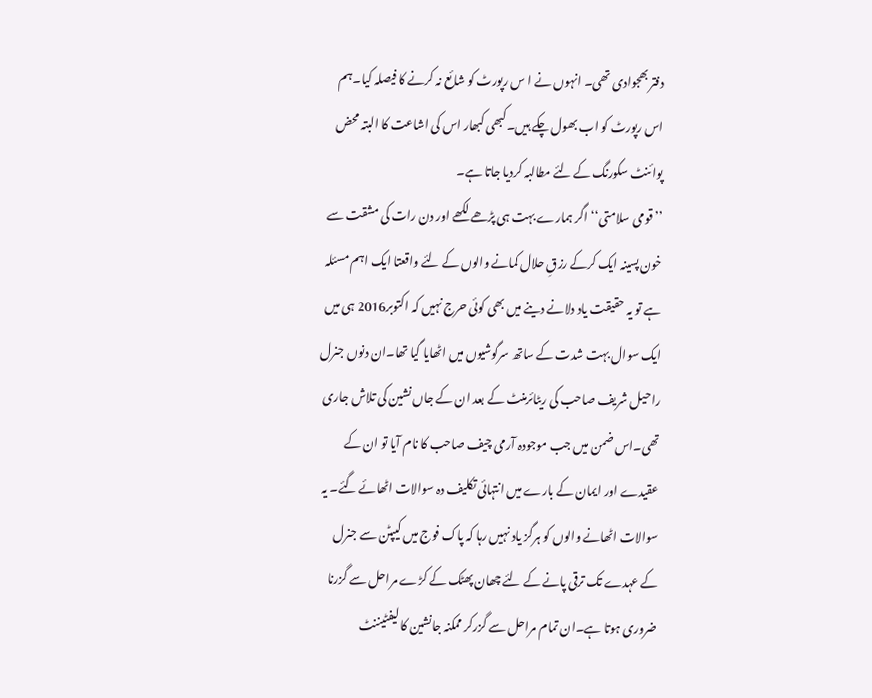دفتر بھجوادی تھی۔ انہوں نے ا س رپورٹ کو شائع نہ کرنے کا فیصلہ کیا۔ہم اس رپورٹ کو اب بھول چکے ہیں۔کبھی کبھار اس کی اشاعت کا البتہ محض پوائنٹ سکورنگ کے لئے مطالبہ کردیا جاتا ہے۔
’’قومی سلامتی‘‘ اگر ہمارے بہت ہی پڑھے لکھے اور دن رات کی مشقت سے خون پسینہ ایک کرکے رزقِ حلال کمانے والوں کے لئے واقعتا ایک اہم مسئلہ ہے تو یہ حقیقت یاد دلانے دینے میں بھی کوئی حرج نہیں کہ اکتوبر2016 ہی میں ایک سوال بہت شدت کے ساتھ سرگوشیوں میں اٹھایا گیا تھا۔ان دنوں جنرل راحیل شریف صاحب کی ریٹائرمنٹ کے بعد ان کے جاں نشین کی تلاش جاری تھی۔اس ضمن میں جب موجودہ آرمی چیف صاحب کا نام آیا تو ان کے عقیدے اور ایمان کے بارے میں انتہائی تکلیف دہ سوالات اٹھائے گئے۔ یہ سوالات اٹھانے والوں کو ہرگز یاد نہیں رہا کہ پاک فوج میں کیپٹن سے جنرل کے عہدے تک ترقی پانے کے لئے چھان پھٹک کے کڑے مراحل سے گزرنا ضروری ہوتا ہے۔ان تمام مراحل سے گزرکر ممکنہ جانشین کا لیفٹیننٹ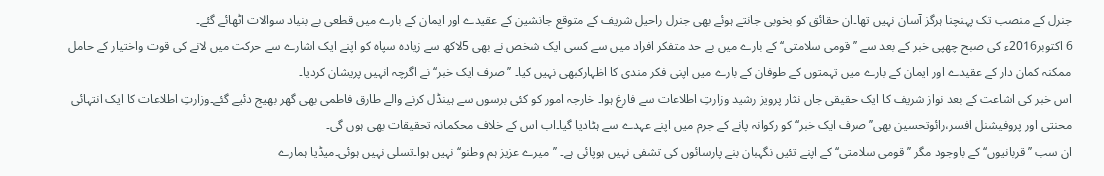جنرل کے منصب تک پہنچنا ہرگز آسان نہیں تھا۔ان حقائق کو بخوبی جانتے ہوئے بھی جنرل راحیل شریف کے متوقع جانشین کے عقیدے اور ایمان کے بارے میں قطعی بے بنیاد سوالات اٹھائے گئے۔
6 اکتوبر2016ء کی صبح چھپی خبر کے بعد سے ’’قومی سلامتی‘‘ کے بارے میں بے حد متفکر افراد میں سے کسی ایک شخص نے بھی 5لاکھ سے زیادہ سپاہ کو اپنے ایک اشارے سے حرکت میں لانے کی قوت واختیار کے حامل ممکنہ کمان دار کے عقیدے اور ایمان کے بارے میں تہمتوں کے طوفان کے بارے میں اپنی فکر مندی کا اظہارکبھی نہیں کیا۔ ’’صرف ایک خبر‘‘ نے اگرچہ انہیں پریشان کردیا۔
اس خبر کی اشاعت کے بعد نواز شریف کا ایک حقیقی جاں نثار پرویز رشید وزارتِ اطلاعات سے فارغ ہوا۔ خارجہ امور کو کئی برسوں سے ہینڈل کرنے والے طارق فاطمی بھی گھر بھیج دئیے گئے۔وزارتِ اطلاعات کا ایک انتہائی محنتی اور پروفیشنل افسر،رائوتحسین بھی’’صرف ایک خبر‘‘ کو رکوانہ پانے کے جرم میں اپنے عہدے سے ہٹادیا گیا۔اب اس کے خلاف محکمانہ تحقیقات بھی ہوں گی۔
ان سب ’’قربانیوں‘‘ کے باوجود مگر ’’قومی سلامتی‘‘ کے اپنے تئیں نگہبان بنے پارسائوں کی تشفی نہیں ہوپائی ہے۔ ’’میرے عزیز ہم وطنو‘‘نہیں ہوا۔تسلی نہیں ہوئی۔میڈیا ہمارے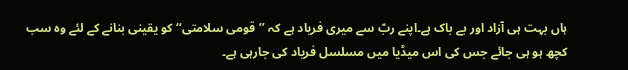ہاں بہت ہی آزاد اور بے باک ہے۔اپنے ربّ سے میری فریاد ہے کہ ’’قومی سلامتی‘‘ کو یقینی بنانے کے لئے وہ سب کچھ ہو ہی جائے جس کی اس میڈیا میں مسلسل فریاد کی جارہی ہے۔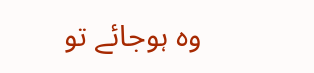وہ ہوجائے تو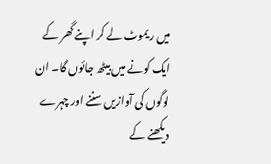میں ریموٹ لے کر اپنے گھر کے ایک کونے میں بیٹھ جائوں گا۔ ان لوگوں کی آوازیں سننے اور چہرے دیکھنے کے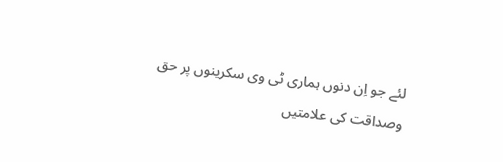لئے جو اِن دنوں ہماری ٹی وی سکرینوں پر حق وصداقت کی علامتیں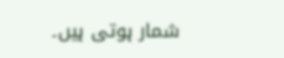شمار ہوتی ہیں۔